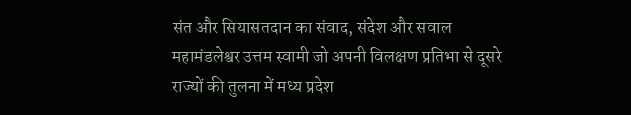संत और सियासतदान का संवाद, संदेश और सवाल
महामंडलेश्वर उत्तम स्वामी जो अपनी विलक्षण प्रतिभा से दूसरे राज्यों की तुलना में मध्य प्रदेश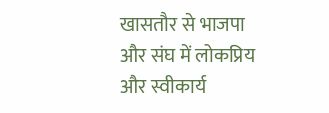खासतौर से भाजपा और संघ में लोकप्रिय और स्वीकार्य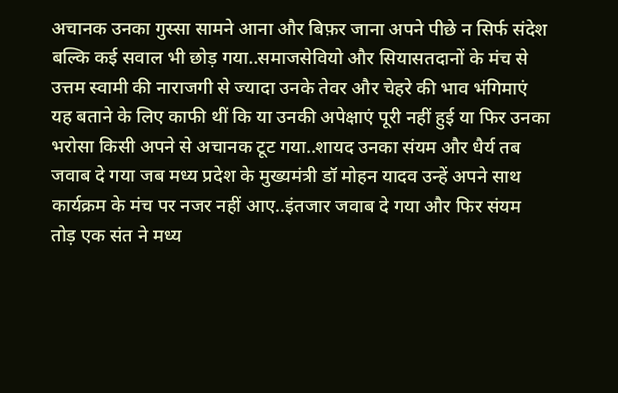अचानक उनका गुस्सा सामने आना और बिफ़र जाना अपने पीछे न सिर्फ संदेश बल्कि कई सवाल भी छोड़ गया..समाजसेवियो और सियासतदानों के मंच से उत्तम स्वामी की नाराजगी से ज्यादा उनके तेवर और चेहरे की भाव भंगिमाएं यह बताने के लिए काफी थीं कि या उनकी अपेक्षाएं पूरी नहीं हुई या फिर उनका भरोसा किसी अपने से अचानक टूट गया..शायद उनका संयम और धैर्य तब जवाब दे गया जब मध्य प्रदेश के मुख्यमंत्री डॉ मोहन यादव उन्हें अपने साथ कार्यक्रम के मंच पर नजर नहीं आए..इंतजार जवाब दे गया और फिर संयम तोड़ एक संत ने मध्य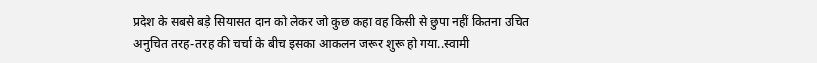प्रदेश के सबसे बड़े सियासत दान को लेकर जो कुछ कहा वह किसी से छुपा नहीं कितना उचित अनुचित तरह-तरह की चर्चा के बीच इसका आकलन जरूर शुरू हो गया..स्वामी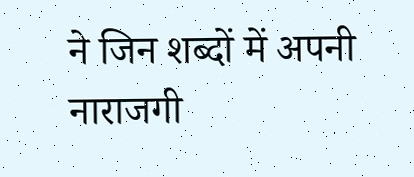ने जिन शब्दों में अपनी नाराजगी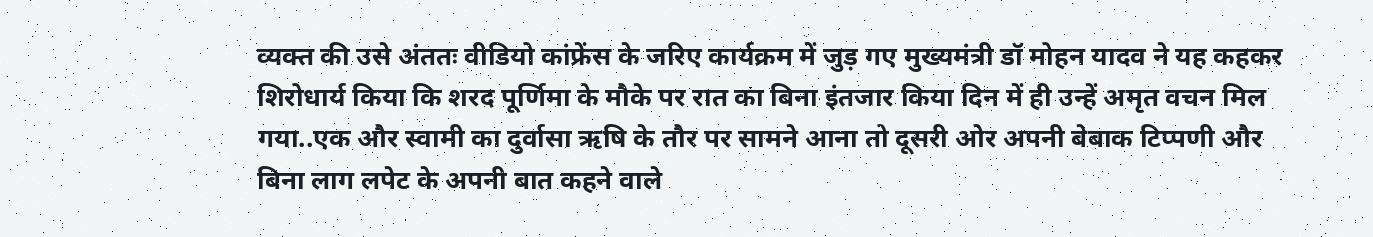व्यक्त की उसे अंततः वीडियो कांफ्रेंस के जरिए कार्यक्रम में जुड़ गए मुख्यमंत्री डॉ मोहन यादव ने यह कहकर शिरोधार्य किया कि शरद पूर्णिमा के मौके पर रात का बिना इंतजार किया दिन में ही उन्हें अमृत वचन मिल गया..एक और स्वामी का दुर्वासा ऋषि के तौर पर सामने आना तो दूसरी ओर अपनी बेबाक टिप्पणी और बिना लाग लपेट के अपनी बात कहने वाले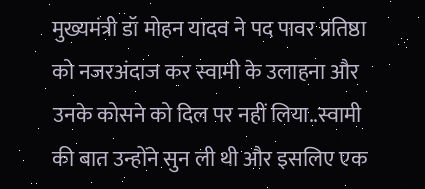मुख्यमंत्री डॉ मोहन यादव ने पद पावर प्रतिष्ठा को नजरअंदाज कर स्वामी के उलाहना और उनके कोसने को दिल पर नहीं लिया..स्वामी की बात उन्होंने सुन ली थी और इसलिए एक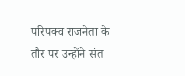परिपक्व राजनेता के तौर पर उन्होंने संत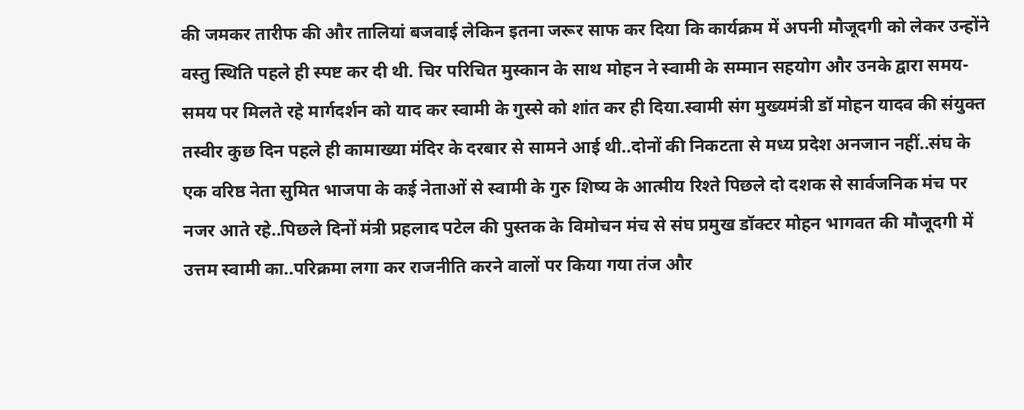की जमकर तारीफ की और तालियां बजवाई लेकिन इतना जरूर साफ कर दिया कि कार्यक्रम में अपनी मौजूदगी को लेकर उन्होंने वस्तु स्थिति पहले ही स्पष्ट कर दी थी. चिर परिचित मुस्कान के साथ मोहन ने स्वामी के सम्मान सहयोग और उनके द्वारा समय-समय पर मिलते रहे मार्गदर्शन को याद कर स्वामी के गुस्से को शांत कर ही दिया.स्वामी संग मुख्यमंत्री डॉ मोहन यादव की संयुक्त तस्वीर कुछ दिन पहले ही कामाख्या मंदिर के दरबार से सामने आई थी..दोनों की निकटता से मध्य प्रदेश अनजान नहीं..संघ के एक वरिष्ठ नेता सुमित भाजपा के कई नेताओं से स्वामी के गुरु शिष्य के आत्मीय रिश्ते पिछले दो दशक से सार्वजनिक मंच पर नजर आते रहे..पिछले दिनों मंत्री प्रहलाद पटेल की पुस्तक के विमोचन मंच से संघ प्रमुख डॉक्टर मोहन भागवत की मौजूदगी में उत्तम स्वामी का..परिक्रमा लगा कर राजनीति करने वालों पर किया गया तंज और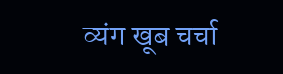व्यंग खूब चर्चा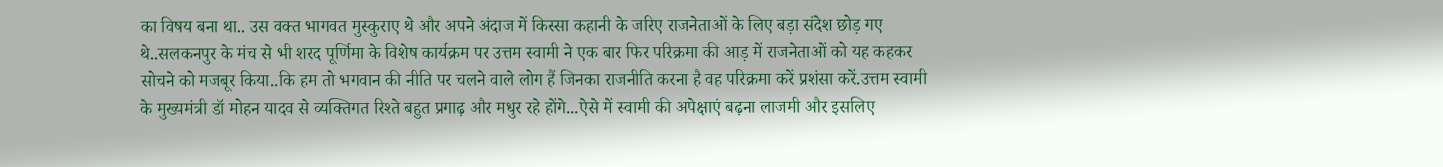का विषय बना था.. उस वक्त भागवत मुस्कुराए थे और अपने अंदाज में किस्सा कहानी के जरिए राजनेताओं के लिए बड़ा संदेश छोड़ गए थे..सलकनपुर के मंच से भी शरद पूर्णिमा के विशेष कार्यक्रम पर उत्तम स्वामी ने एक बार फिर परिक्रमा की आड़ में राजनेताओं को यह कहकर सोचने को मजबूर किया..कि हम तो भगवान की नीति पर चलने वाले लोग हैं जिनका राजनीति करना है वह परिक्रमा करें प्रशंसा करें.उत्तम स्वामी के मुख्यमंत्री डॉ मोहन यादव से व्यक्तिगत रिश्ते बहुत प्रगाढ़ और मधुर रहे होंगे...ऐसे में स्वामी की अपेक्षाएं बढ़ना लाजमी और इसलिए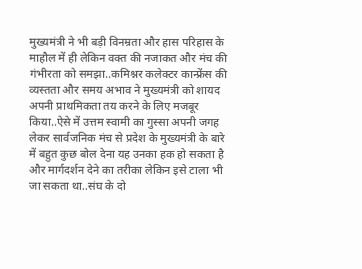मुख्यमंत्री ने भी बड़ी विनम्रता और हास परिहास के माहौल में ही लेकिन वक्त की नजाकत और मंच की गंभीरता को समझा..कमिश्नर कलेक्टर कान्फ्रेंस की व्यस्तता और समय अभाव ने मुख्यमंत्री को शायद अपनी प्राथमिकता तय करने के लिए मजबूर किया..ऐसे में उत्तम स्वामी का गुस्सा अपनी जगह लेकर सार्वजनिक मंच से प्रदेश के मुख्यमंत्री के बारे में बहुत कुछ बोल देना यह उनका हक हो सकता है और मार्गदर्शन देने का तरीका लेकिन इसे टाला भी जा सकता था..संघ के दो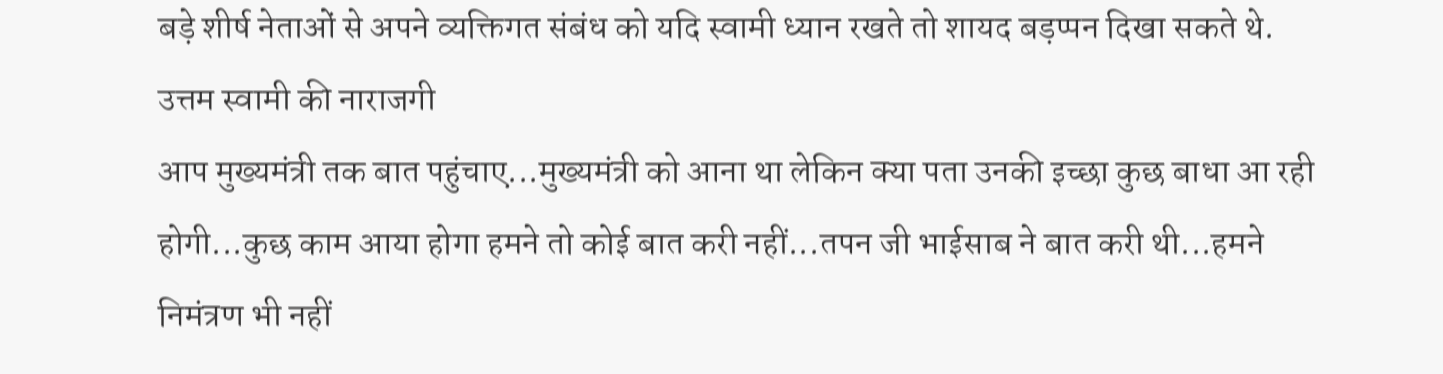बड़े शीर्ष नेताओं से अपने व्यक्तिगत संबंध को यदि स्वामी ध्यान रखते तो शायद बड़प्पन दिखा सकते थे.
उत्तम स्वामी की नाराजगी
आप मुख्यमंत्री तक बात पहुंचाए...मुख्यमंत्री को आना था लेकिन क्या पता उनकी इच्छा कुछ बाधा आ रही होगी...कुछ काम आया होगा हमने तो कोई बात करी नहीं...तपन जी भाईसाब ने बात करी थी...हमने निमंत्रण भी नहीं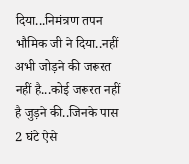दिया...निमंत्रण तपन भौमिक जी ने दिया..नहीं अभी जोड़ने की जरूरत नहीं है...कोई जरूरत नहीं है जुड़ने की..जिनके पास 2 घंटे ऐसे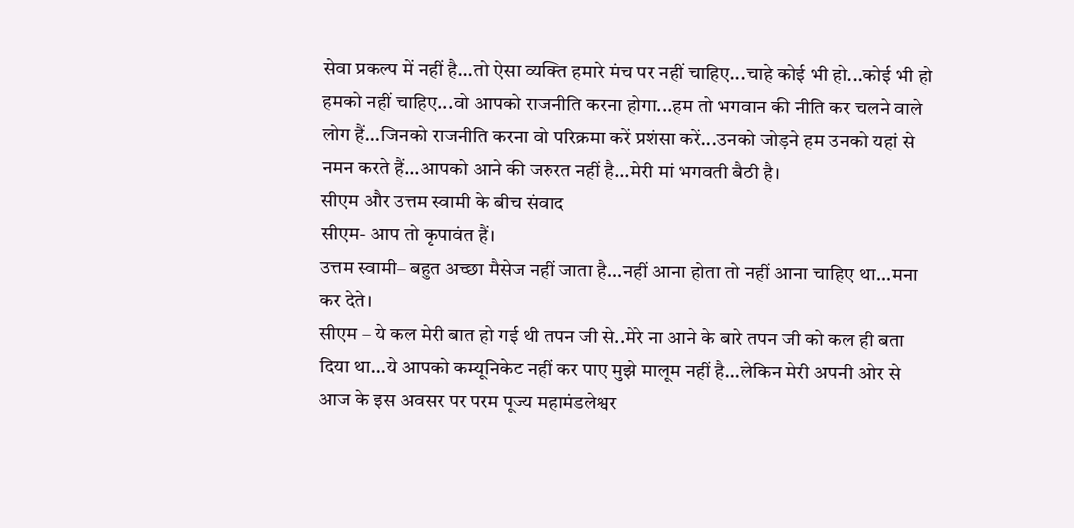सेवा प्रकल्प में नहीं है...तो ऐसा व्यक्ति हमारे मंच पर नहीं चाहिए...चाहे कोई भी हो...कोई भी हो हमको नहीं चाहिए...वो आपको राजनीति करना होगा...हम तो भगवान की नीति कर चलने वाले लोग हैं...जिनको राजनीति करना वो परिक्रमा करें प्रशंसा करें...उनको जोड़ने हम उनको यहां से नमन करते हैं...आपको आने की जरुरत नहीं है...मेरी मां भगवती बैठी है।
सीएम और उत्तम स्वामी के बीच संवाद
सीएम- आप तो कृपावंत हैं।
उत्तम स्वामी– बहुत अच्छा मैसेज नहीं जाता है...नहीं आना होता तो नहीं आना चाहिए था...मना कर देते।
सीएम – ये कल मेरी बात हो गई थी तपन जी से..मेरे ना आने के बारे तपन जी को कल ही बता दिया था...ये आपको कम्यूनिकेट नहीं कर पाए मुझे मालूम नहीं है...लेकिन मेरी अपनी ओर से आज के इस अवसर पर परम पूज्य महामंडलेश्वर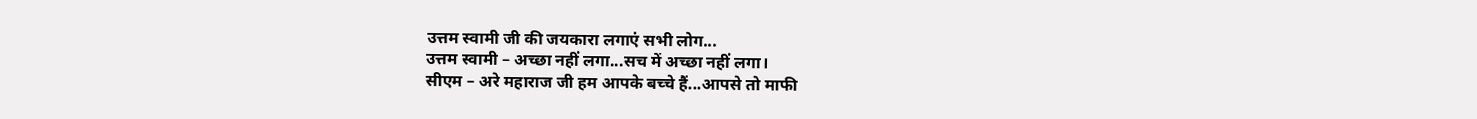उत्तम स्वामी जी की जयकारा लगाएं सभी लोग...
उत्तम स्वामी – अच्छा नहीं लगा...सच में अच्छा नहीं लगा।
सीएम – अरे महाराज जी हम आपके बच्चे हैं...आपसे तो माफी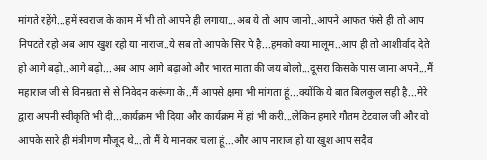मांगते रहेंगे...हमें स्वराज के काम में भी तो आपने ही लगाया...अब ये तो आप जानो..आपने आफत फंसे ही तो आप निपटते रहो अब आप खुश रहो या नाराज..ये सब तो आपके सिर पे है...हमको क्या मालूम..आप ही तो आशीर्वाद देते हो आगे बढ़ो..आगे बढ़ो...अब आप आगे बढ़ाओ और भारत माता की जय बोलो...दूसरा किसके पास जाना अपने...मैं महाराज जी से विनम्रता से से निवेदन करूंगा के..मैं आपसे क्षमा भी मांगता हूं...क्योंकि ये बात बिलकुल सही है...मेरे द्वारा अपनी स्वीकृति भी दी...कार्यक्रम भी दिया और कार्यक्रम में हां भी करी...लेकिन हमारे गौतम टेटवाल जी और वो आपके सारे ही मंत्रीगण मौजूद थे...तो मैं ये मानकर चला हूं...और आप नाराज हो या खुश आप सदैव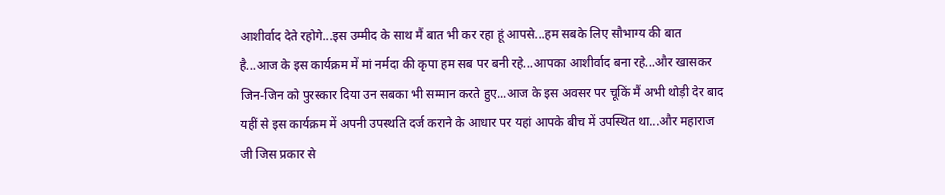आशीर्वाद देते रहोगे...इस उम्मीद के साथ मैं बात भी कर रहा हूं आपसे...हम सबके लिए सौभाग्य की बात है...आज के इस कार्यक्रम में मां नर्मदा की कृपा हम सब पर बनी रहे...आपका आशीर्वाद बना रहे...और खासकर जिन-जिन को पुरस्कार दिया उन सबका भी सम्मान करते हुए...आज के इस अवसर पर चूकिं मैं अभी थोड़ी देर बाद यहीं से इस कार्यक्रम में अपनी उपस्थति दर्ज कराने के आधार पर यहां आपके बीच में उपस्थित था...और महाराज जी जिस प्रकार से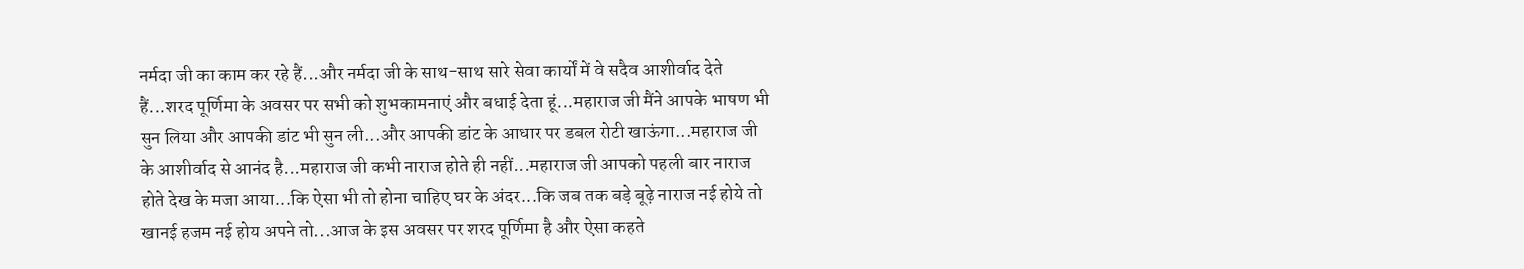नर्मदा जी का काम कर रहे हैं...और नर्मदा जी के साथ-साथ सारे सेवा कार्यों में वे सदैव आशीर्वाद देते हैं...शरद पूर्णिमा के अवसर पर सभी को शुभकामनाएं और बधाई देता हूं...महाराज जी मैंने आपके भाषण भी सुन लिया और आपकी डांट भी सुन ली...और आपकी डांट के आधार पर डबल रोटी खाऊंगा...महाराज जी के आशीर्वाद से आनंद है...महाराज जी कभी नाराज होते ही नहीं...महाराज जी आपको पहली बार नाराज होते देख के मजा आया...कि ऐसा भी तो होना चाहिए घर के अंदर...कि जब तक बड़े बूढ़े नाराज नई होये तो खानई हजम नई होय अपने तो...आज के इस अवसर पर शरद पूर्णिमा है और ऐसा कहते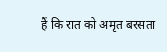हैं कि रात को अमृत बरसता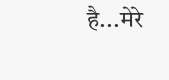है...मेरे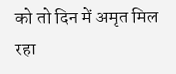को तो दिन में अमृत मिल रहा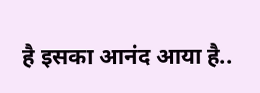है इसका आनंद आया है..